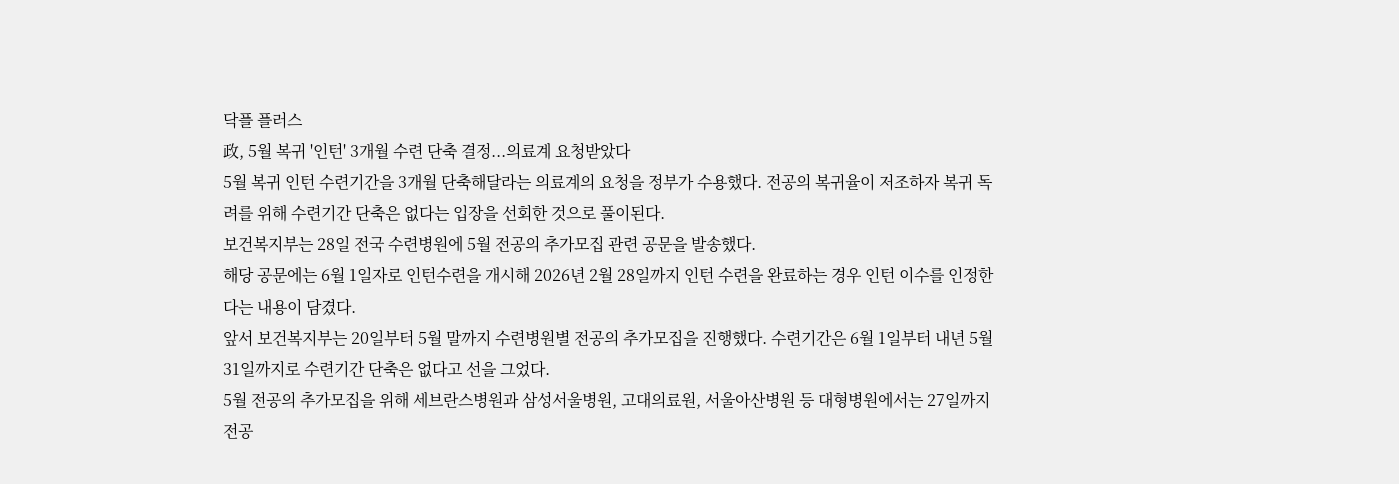닥플 플러스
政, 5월 복귀 '인턴' 3개월 수련 단축 결정...의료계 요청받았다
5월 복귀 인턴 수련기간을 3개월 단축해달라는 의료계의 요청을 정부가 수용했다. 전공의 복귀율이 저조하자 복귀 독려를 위해 수련기간 단축은 없다는 입장을 선회한 것으로 풀이된다.
보건복지부는 28일 전국 수련병원에 5월 전공의 추가모집 관련 공문을 발송했다.
해당 공문에는 6월 1일자로 인턴수련을 개시해 2026년 2월 28일까지 인턴 수련을 완료하는 경우 인턴 이수를 인정한다는 내용이 담겼다.
앞서 보건복지부는 20일부터 5월 말까지 수련병원별 전공의 추가모집을 진행했다. 수련기간은 6월 1일부터 내년 5월 31일까지로 수련기간 단축은 없다고 선을 그었다.
5월 전공의 추가모집을 위해 세브란스병원과 삼성서울병원, 고대의료원, 서울아산병원 등 대형병원에서는 27일까지 전공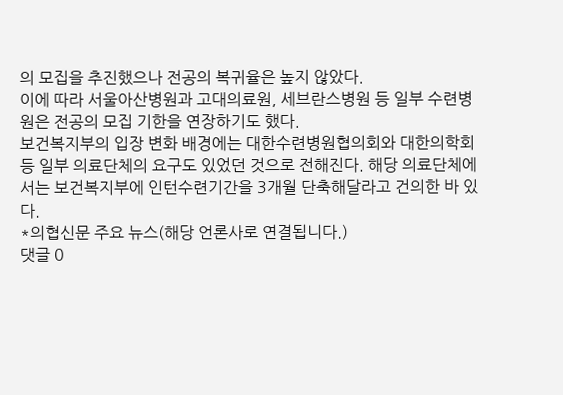의 모집을 추진했으나 전공의 복귀율은 높지 않았다.
이에 따라 서울아산병원과 고대의료원, 세브란스병원 등 일부 수련병원은 전공의 모집 기한을 연장하기도 했다.
보건복지부의 입장 변화 배경에는 대한수련병원협의회와 대한의학회 등 일부 의료단체의 요구도 있었던 것으로 전해진다. 해당 의료단체에서는 보건복지부에 인턴수련기간을 3개월 단축해달라고 건의한 바 있다.
*의협신문 주요 뉴스(해당 언론사로 연결됩니다.)
댓글 0